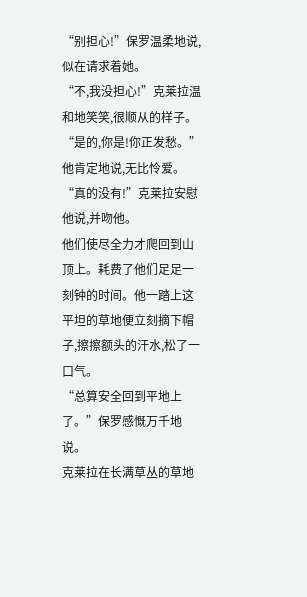“别担心!”保罗温柔地说,似在请求着她。
“不,我没担心!”克莱拉温和地笑笑,很顺从的样子。
“是的,你是!你正发愁。”他肯定地说,无比怜爱。
“真的没有!”克莱拉安慰他说,并吻他。
他们使尽全力才爬回到山顶上。耗费了他们足足一刻钟的时间。他一踏上这平坦的草地便立刻摘下帽子,擦擦额头的汗水,松了一口气。
“总算安全回到平地上了。”保罗感慨万千地说。
克莱拉在长满草丛的草地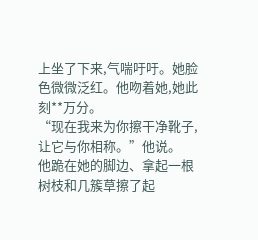上坐了下来,气喘吁吁。她脸色微微泛红。他吻着她,她此刻**万分。
“现在我来为你擦干净靴子,让它与你相称。”他说。
他跪在她的脚边、拿起一根树枝和几簇草擦了起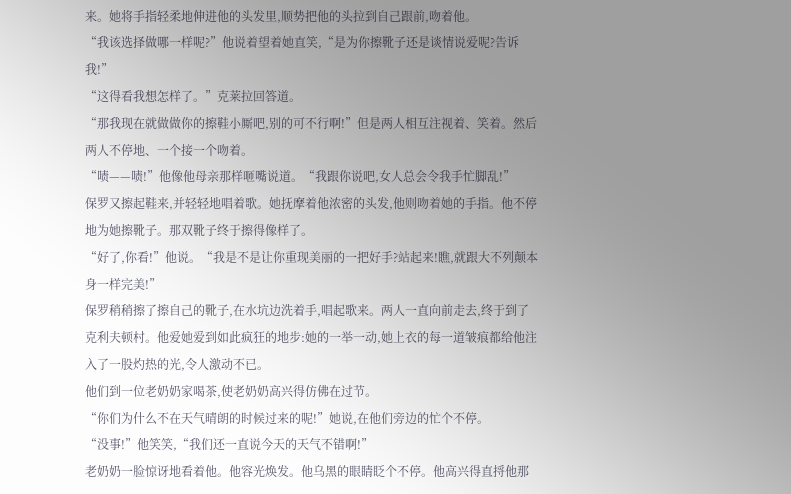来。她将手指轻柔地伸进他的头发里,顺势把他的头拉到自己跟前,吻着他。
“我该选择做哪一样呢?”他说着望着她直笑,“是为你擦靴子还是谈情说爱呢?告诉我!”
“这得看我想怎样了。”克莱拉回答道。
“那我现在就做做你的擦鞋小厮吧,别的可不行啊!”但是两人相互注视着、笑着。然后两人不停地、一个接一个吻着。
“啧——啧!”他像他母亲那样咂嘴说道。“我跟你说吧,女人总会令我手忙脚乱!”
保罗又擦起鞋来,并轻轻地唱着歌。她抚摩着他浓密的头发,他则吻着她的手指。他不停地为她擦靴子。那双靴子终于擦得像样了。
“好了,你看!”他说。“我是不是让你重现美丽的一把好手?站起来!瞧,就跟大不列颠本身一样完美!”
保罗稍稍擦了擦自己的靴子,在水坑边洗着手,唱起歌来。两人一直向前走去,终于到了克利夫顿村。他爱她爱到如此疯狂的地步:她的一举一动,她上衣的每一道皱痕都给他注入了一股灼热的光,令人激动不已。
他们到一位老奶奶家喝茶,使老奶奶高兴得仿佛在过节。
“你们为什么不在天气晴朗的时候过来的呢!”她说,在他们旁边的忙个不停。
“没事!”他笑笑,“我们还一直说今天的天气不错啊!”
老奶奶一脸惊讶地看着他。他容光焕发。他乌黑的眼睛眨个不停。他高兴得直捋他那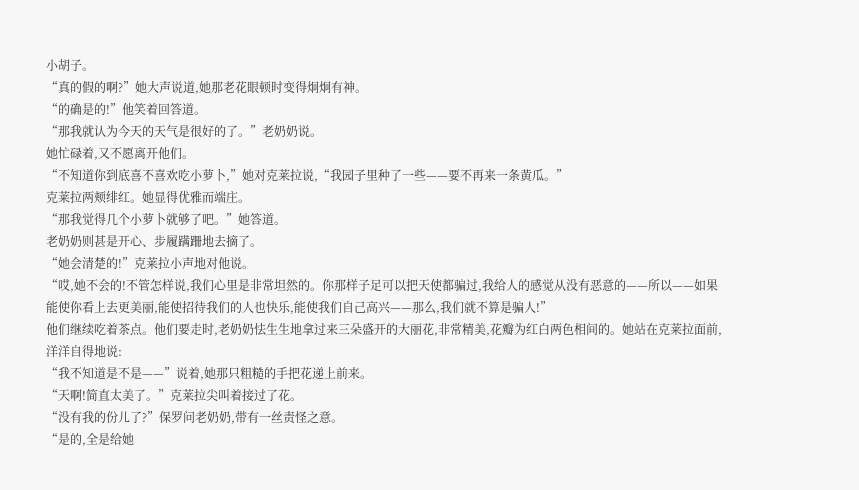小胡子。
“真的假的啊?”她大声说道,她那老花眼顿时变得炯炯有神。
“的确是的!”他笑着回答道。
“那我就认为今天的天气是很好的了。”老奶奶说。
她忙碌着,又不愿离开他们。
“不知道你到底喜不喜欢吃小萝卜,”她对克莱拉说,“我园子里种了一些——要不再来一条黄瓜。”
克莱拉两颊绯红。她显得优雅而端庄。
“那我觉得几个小萝卜就够了吧。”她答道。
老奶奶则甚是开心、步履蹒跚地去摘了。
“她会清楚的!”克莱拉小声地对他说。
“哎,她不会的!不管怎样说,我们心里是非常坦然的。你那样子足可以把天使都骗过,我给人的感觉从没有恶意的——所以——如果能使你看上去更美丽,能使招待我们的人也快乐,能使我们自己高兴——那么,我们就不算是骗人!”
他们继续吃着茶点。他们要走时,老奶奶怯生生地拿过来三朵盛开的大丽花,非常精美,花瓣为红白两色相间的。她站在克莱拉面前,洋洋自得地说:
“我不知道是不是——”说着,她那只粗糙的手把花递上前来。
“天啊!简直太美了。”克莱拉尖叫着接过了花。
“没有我的份儿了?”保罗问老奶奶,带有一丝责怪之意。
“是的,全是给她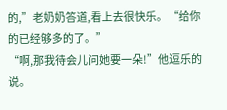的,”老奶奶答道,看上去很快乐。“给你的已经够多的了。”
“啊,那我待会儿问她要一朵!”他逗乐的说。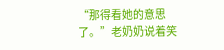“那得看她的意思了。”老奶奶说着笑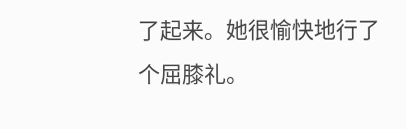了起来。她很愉快地行了个屈膝礼。